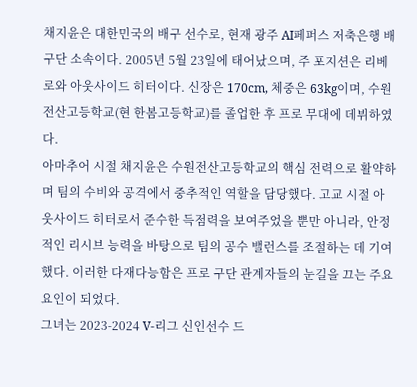채지윤은 대한민국의 배구 선수로, 현재 광주 AI페퍼스 저축은행 배구단 소속이다. 2005년 5월 23일에 태어났으며, 주 포지션은 리베로와 아웃사이드 히터이다. 신장은 170cm, 체중은 63kg이며, 수원전산고등학교(현 한봄고등학교)를 졸업한 후 프로 무대에 데뷔하였다.
아마추어 시절 채지윤은 수원전산고등학교의 핵심 전력으로 활약하며 팀의 수비와 공격에서 중추적인 역할을 담당했다. 고교 시절 아웃사이드 히터로서 준수한 득점력을 보여주었을 뿐만 아니라, 안정적인 리시브 능력을 바탕으로 팀의 공수 밸런스를 조절하는 데 기여했다. 이러한 다재다능함은 프로 구단 관계자들의 눈길을 끄는 주요 요인이 되었다.
그녀는 2023-2024 V-리그 신인선수 드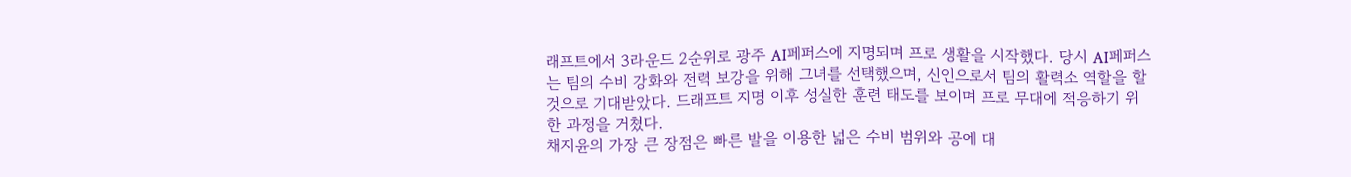래프트에서 3라운드 2순위로 광주 AI페퍼스에 지명되며 프로 생활을 시작했다. 당시 AI페퍼스는 팀의 수비 강화와 전력 보강을 위해 그녀를 선택했으며, 신인으로서 팀의 활력소 역할을 할 것으로 기대받았다. 드래프트 지명 이후 성실한 훈련 태도를 보이며 프로 무대에 적응하기 위한 과정을 거쳤다.
채지윤의 가장 큰 장점은 빠른 발을 이용한 넓은 수비 범위와 공에 대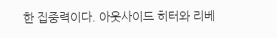한 집중력이다. 아웃사이드 히터와 리베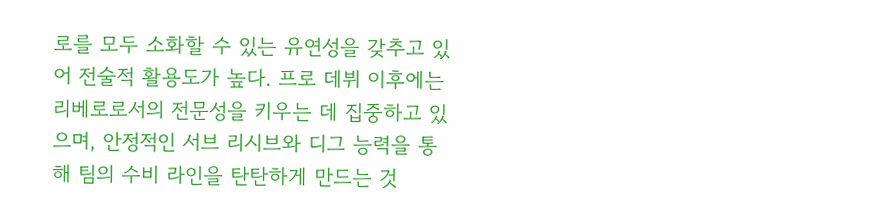로를 모두 소화할 수 있는 유연성을 갖추고 있어 전술적 활용도가 높다. 프로 데뷔 이후에는 리베로로서의 전문성을 키우는 데 집중하고 있으며, 안정적인 서브 리시브와 디그 능력을 통해 팀의 수비 라인을 탄탄하게 만드는 것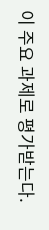이 주요 과제로 평가받는다.